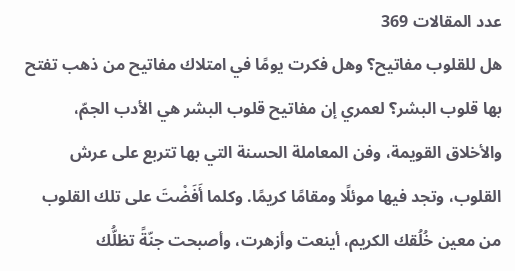عدد المقالات 369
هل للقلوب مفاتيح؟ وهل فكرت يومًا في امتلاك مفاتيح من ذهب تفتح بها قلوب البشر؟ لعمري إن مفاتيح قلوب البشر هي الأدب الجمّ، والأخلاق القويمة، وفن المعاملة الحسنة التي بها تتربع على عرش القلوب، وتجد فيها موئلًا ومقامًا كريمًا. وكلما أَفَضْتَ على تلك القلوب من معين خُلُقك الكريم، أينعت وأزهرت، وأصبحت جنّةً تظلُّك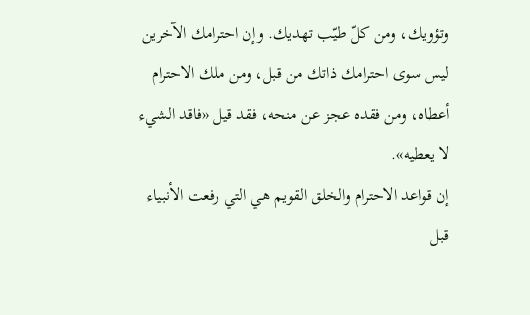وتؤويك، ومن كلّ طيّب تهديك. وإن احترامك الآخرين ليس سوى احترامك ذاتك من قبل، ومن ملك الاحترام أعطاه، ومن فقده عجز عن منحه، فقد قيل «فاقد الشيء لا يعطيه».
إن قواعد الاحترام والخلق القويم هي التي رفعت الأنبياء قبل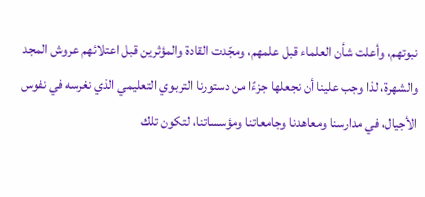نبوتهم، وأعلت شأن العلماء قبل علمهم، ومجّدت القادة والمؤثرين قبل اعتلائهم عروش المجد والشهرة، لذا وجب علينا أن نجعلها جزءًا من دستورنا التربوي التعليمي الذي نغرسه في نفوس الأجيال، في مدارسنا ومعاهدنا وجامعاتنا ومؤسساتنا، لتكون تلك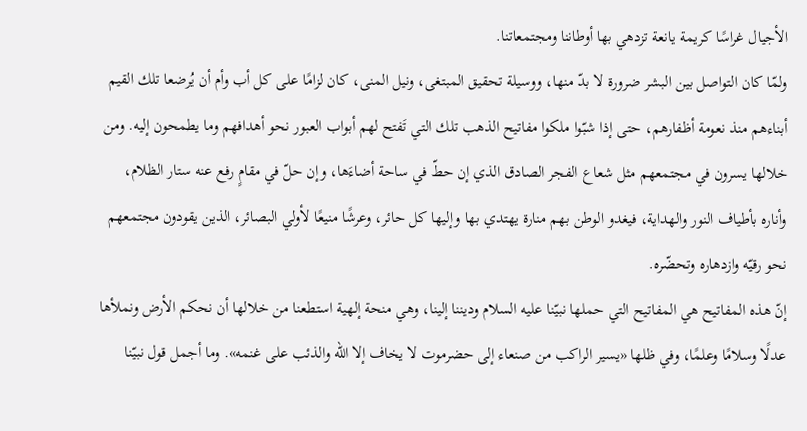الأجيال غراسًا كريمة يانعة تزدهي بها أوطاننا ومجتمعاتنا.
ولمّا كان التواصل بين البشر ضرورة لا بدّ منها، ووسيلة تحقيق المبتغى، ونيل المنى، كان لزامًا على كل أب وأم أن يُرضعا تلك القيم أبناءهم منذ نعومة أظفارهم، حتى إذا شبّوا ملكوا مفاتيح الذهب تلك التي تَفتح لهم أبواب العبور نحو أهدافهم وما يطمحون إليه. ومن خلالها يسرون في مجتمعهم مثل شعاع الفجر الصادق الذي إن حطّ في ساحة أضاءَها، وإن حلّ في مقامٍ رفع عنه ستار الظلام، وأناره بأطياف النور والهداية، فيغدو الوطن بهم منارة يهتدي بها وإليها كل حائر، وعرشًا منيعًا لأولي البصائر، الذين يقودون مجتمعهم نحو رقيّه وازدهاره وتحضّره.
إنّ هذه المفاتيح هي المفاتيح التي حملها نبيّنا عليه السلام وديننا إلينا، وهي منحة إلهية استطعنا من خلالها أن نحكم الأرض ونملأها عدلًا وسلامًا وعلمًا، وفي ظلها «يسير الراكب من صنعاء إلى حضرموت لا يخاف إلا الله والذئب على غنمه». وما أجمل قول نبيّنا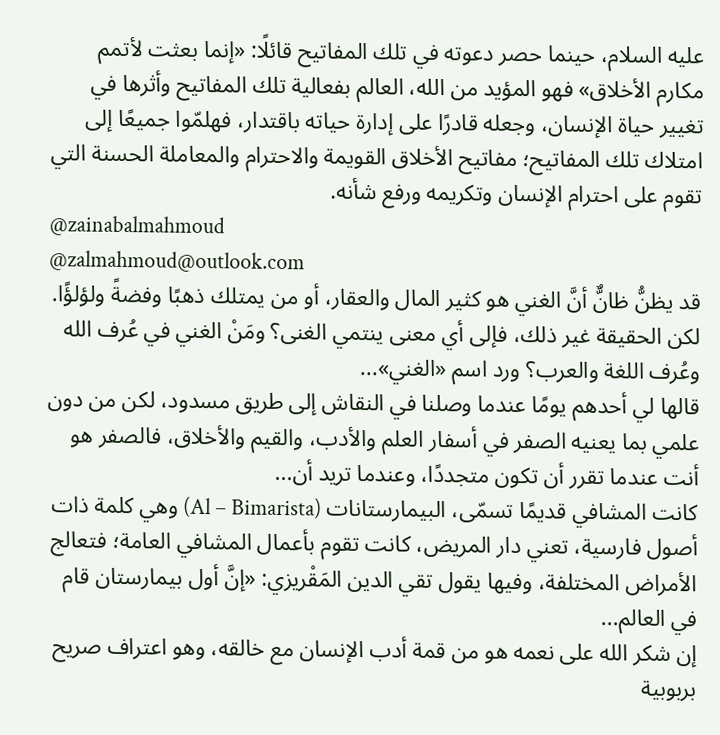عليه السلام، حينما حصر دعوته في تلك المفاتيح قائلًا: «إنما بعثت لأتمم مكارم الأخلاق» فهو المؤيد من الله، العالم بفعالية تلك المفاتيح وأثرها في تغيير حياة الإنسان، وجعله قادرًا على إدارة حياته باقتدار، فهلمّوا جميعًا إلى امتلاك تلك المفاتيح؛ مفاتيح الأخلاق القويمة والاحترام والمعاملة الحسنة التي تقوم على احترام الإنسان وتكريمه ورفع شأنه.
@zainabalmahmoud
@zalmahmoud@outlook.com
قد يظنُّ ظانٌّ أنَّ الغني هو كثير المال والعقار، أو من يمتلك ذهبًا وفضةً ولؤلؤًا. لكن الحقيقة غير ذلك، فإلى أي معنى ينتمي الغنى؟ ومَنْ الغني في عُرف الله وعُرف اللغة والعرب؟ ورد اسم «الغني»...
قالها لي أحدهم يومًا عندما وصلنا في النقاش إلى طريق مسدود، لكن من دون علمي بما يعنيه الصفر في أسفار العلم والأدب، والقيم والأخلاق، فالصفر هو أنت عندما تقرر أن تكون متجددًا، وعندما تريد أن...
كانت المشافي قديمًا تسمّى، البيمارستانات (Al – Bimarista) وهي كلمة ذات أصول فارسية، تعني دار المريض، كانت تقوم بأعمال المشافي العامة؛ فتعالج الأمراض المختلفة، وفيها يقول تقي الدين المَقْريزي: «إنَّ أول بيمارستان قام في العالم...
إن شكر الله على نعمه هو من قمة أدب الإنسان مع خالقه، وهو اعتراف صريح بربوبية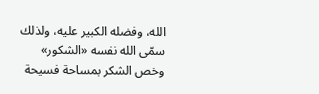الله، وفضله الكبير عليه، ولذلك سمّى الله نفسه «الشكور» وخص الشكر بمساحة فسيحة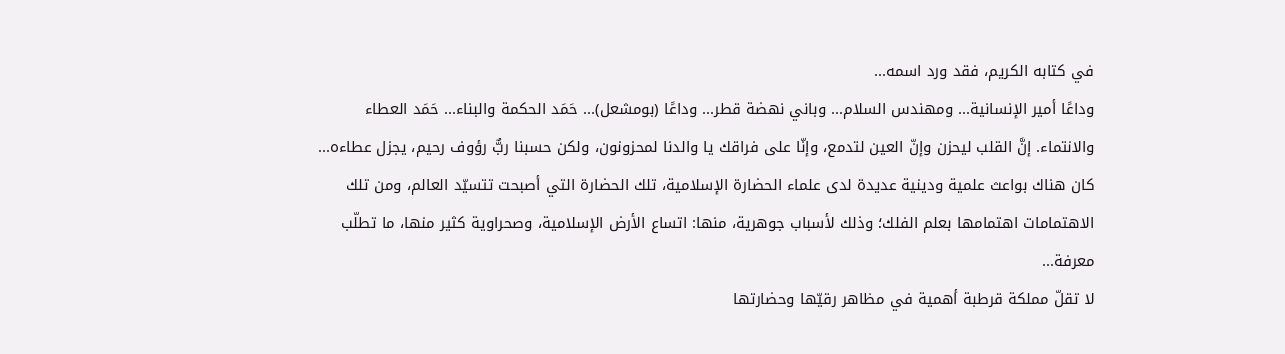في كتابه الكريم، فقد ورد اسمه...
وداعًا أمير الإنسانية... ومهندس السلام... وباني نهضة قطر... وداعًا (بومشعل)... حَمَد الحكمة والبناء... حَمَد العطاء والانتماء. إنَّ القلب ليحزن وإنّ العين لتدمع، وإنّا على فراقك يا والدنا لمحزونون، ولكن حسبنا ربٌّ رؤوف رحيم، يجزل عطاءه...
كان هناك بواعث علمية ودينية عديدة لدى علماء الحضارة الإسلامية، تلك الحضارة التي أصبحت تتسيّد العالم، ومن تلك الاهتمامات اهتمامها بعلم الفلك؛ وذلك لأسباب جوهرية، منها: اتساع الأرض الإسلامية، وصحراوية كثير منها، ما تطلّب معرفة...
لا تقلّ مملكة قرطبة أهمية في مظاهر رقيّها وحضارتها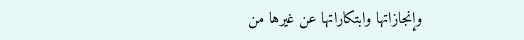وإنجازاتها وابتكاراتها عن غيرها من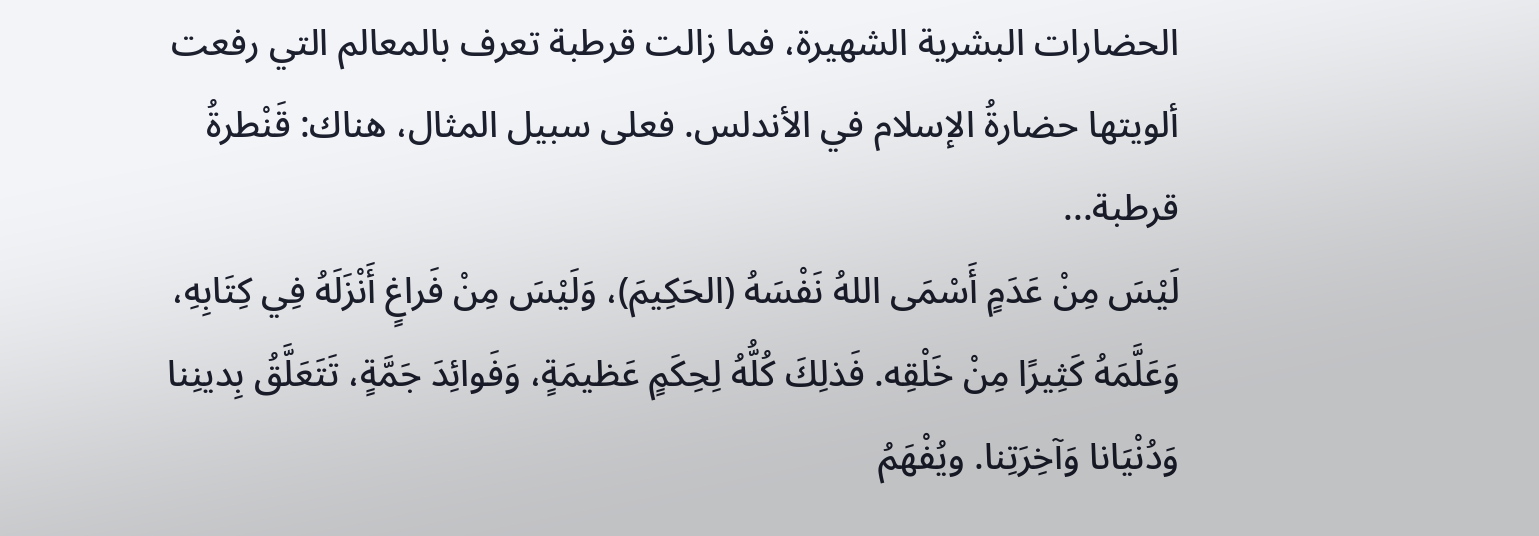الحضارات البشرية الشهيرة، فما زالت قرطبة تعرف بالمعالم التي رفعت ألويتها حضارةُ الإسلام في الأندلس. فعلى سبيل المثال، هناك: قَنْطرةُ قرطبة...
لَيْسَ مِنْ عَدَمٍ أَسْمَى اللهُ نَفْسَهُ (الحَكِيمَ)، وَلَيْسَ مِنْ فَراغٍ أَنْزَلَهُ فِي كِتَابِهِ، وَعَلَّمَهُ كَثِيرًا مِنْ خَلْقِه. فَذلِكَ كُلُّهُ لِحِكَمٍ عَظيمَةٍ، وَفَوائِدَ جَمَّةٍ، تَتَعَلَّقُ بِدينِنا وَدُنْيَانا وَآخِرَتِنا. ويُفْهَمُ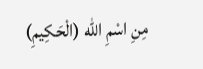مِنِ اسْمِ الله (الْحَكِيمِ)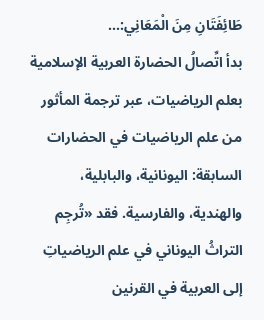طَائِفَتَانِ مِنَ الْمَعَانِي:...
بدأ اتِّصالُ الحضارة العربية الإسلامية بعلم الرياضيات، عبر ترجمة المأثور من علم الرياضيات في الحضارات السابقة: اليونانية، والبابلية، والهندية، والفارسية. فقد «تُرجِم التراثُ اليوناني في علم الرياضياتِ إلى العربية في القرنين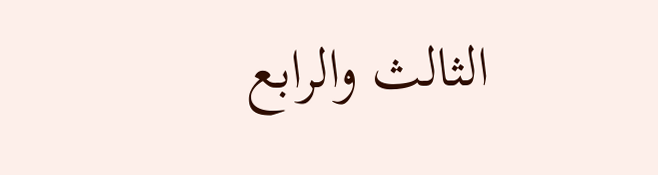الثالث والرابع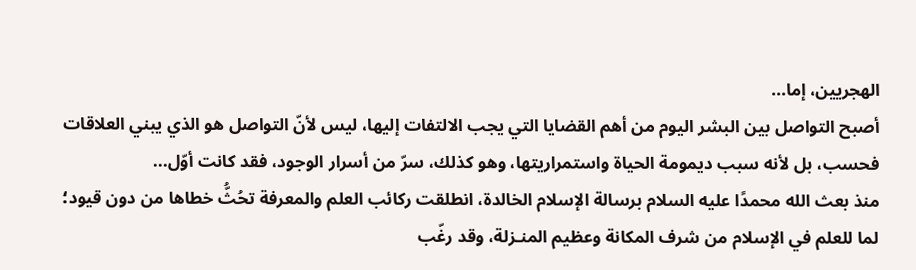الهجريين، إما...
أصبح التواصل بين البشر اليوم من أهم القضايا التي يجب الالتفات إليها، ليس لأنّ التواصل هو الذي يبني العلاقات فحسب، بل لأنه سبب ديمومة الحياة واستمراريتها، وهو كذلك، سرّ من أسرار الوجود، فقد كانت أوّل...
منذ بعث الله محمدًا عليه السلام برسالة الإسلام الخالدة، انطلقت ركائب العلم والمعرفة تحُثُّ خطاها من دون قيود؛ لما للعلم في الإسلام من شرف المكانة وعظيم المنـزلة، وقد رغّب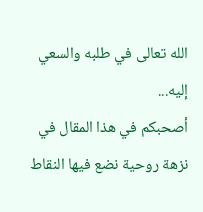الله تعالى في طلبه والسعي إليه...
أصحبكم في هذا المقال في نزهة روحية نضع فيها النقاط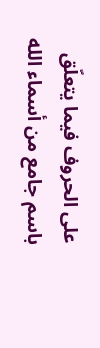على الحروف فيما يتعلّق باسم جامع من أسماء الله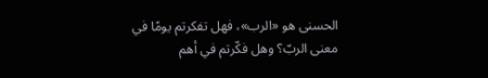الحسنى هو «الرب»، فهل تفكرتم يومًا في معنى الربّ؟ وهل فكّرتم في أهم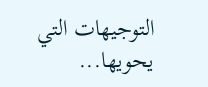التوجيهات التي يحويها...